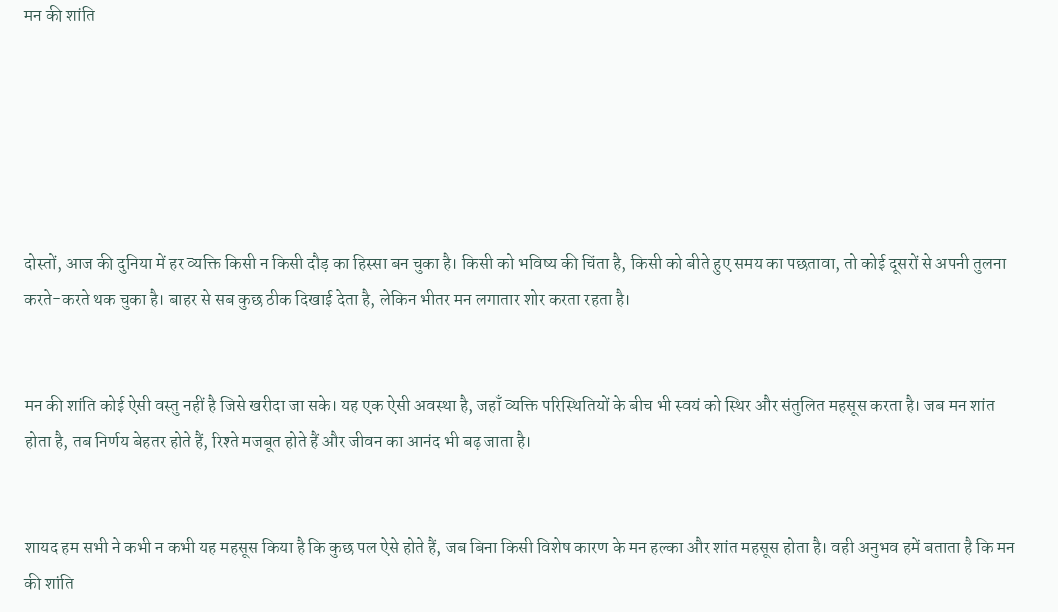मन की शांति






दोस्तों, आज की दुनिया में हर व्यक्ति किसी न किसी दौड़ का हिस्सा बन चुका है। किसी को भविष्य की चिंता है, किसी को बीते हुए समय का पछतावा, तो कोई दूसरों से अपनी तुलना करते-करते थक चुका है। बाहर से सब कुछ ठीक दिखाई देता है, लेकिन भीतर मन लगातार शोर करता रहता है।


मन की शांति कोई ऐसी वस्तु नहीं है जिसे खरीदा जा सके। यह एक ऐसी अवस्था है, जहाँ व्यक्ति परिस्थितियों के बीच भी स्वयं को स्थिर और संतुलित महसूस करता है। जब मन शांत होता है, तब निर्णय बेहतर होते हैं, रिश्ते मजबूत होते हैं और जीवन का आनंद भी बढ़ जाता है।


शायद हम सभी ने कभी न कभी यह महसूस किया है कि कुछ पल ऐसे होते हैं, जब बिना किसी विशेष कारण के मन हल्का और शांत महसूस होता है। वही अनुभव हमें बताता है कि मन की शांति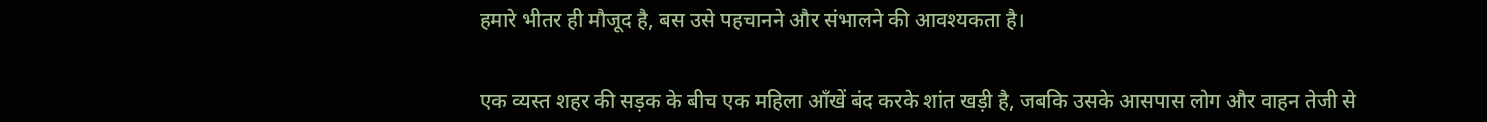हमारे भीतर ही मौजूद है, बस उसे पहचानने और संभालने की आवश्यकता है।


एक व्यस्त शहर की सड़क के बीच एक महिला आँखें बंद करके शांत खड़ी है, जबकि उसके आसपास लोग और वाहन तेजी से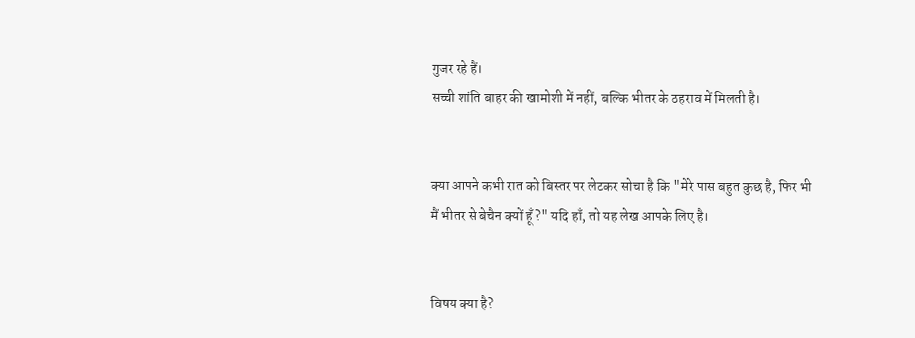गुजर रहे हैं।
सच्ची शांति बाहर की खामोशी में नहीं, बल्कि भीतर के ठहराव में मिलती है।


क्या आपने कभी रात को बिस्तर पर लेटकर सोचा है कि "मेरे पास बहुत कुछ है, फिर भी मैं भीतर से बेचैन क्यों हूँ?" यदि हाँ, तो यह लेख आपके लिए है।


विषय क्या है?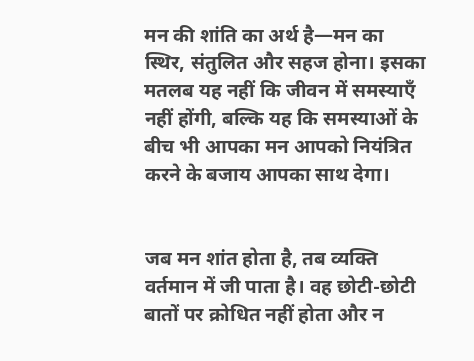मन की शांति का अर्थ है—मन का स्थिर, संतुलित और सहज होना। इसका मतलब यह नहीं कि जीवन में समस्याएँ नहीं होंगी, बल्कि यह कि समस्याओं के बीच भी आपका मन आपको नियंत्रित करने के बजाय आपका साथ देगा।


जब मन शांत होता है, तब व्यक्ति वर्तमान में जी पाता है। वह छोटी-छोटी बातों पर क्रोधित नहीं होता और न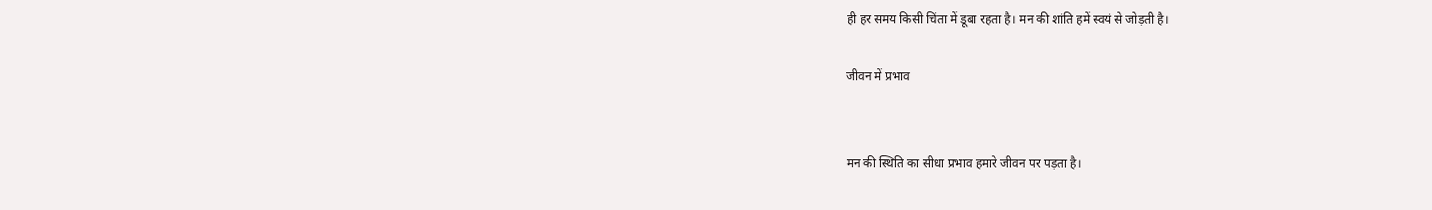ही हर समय किसी चिंता में डूबा रहता है। मन की शांति हमें स्वयं से जोड़ती है।

जीवन में प्रभाव


मन की स्थिति का सीधा प्रभाव हमारे जीवन पर पड़ता है।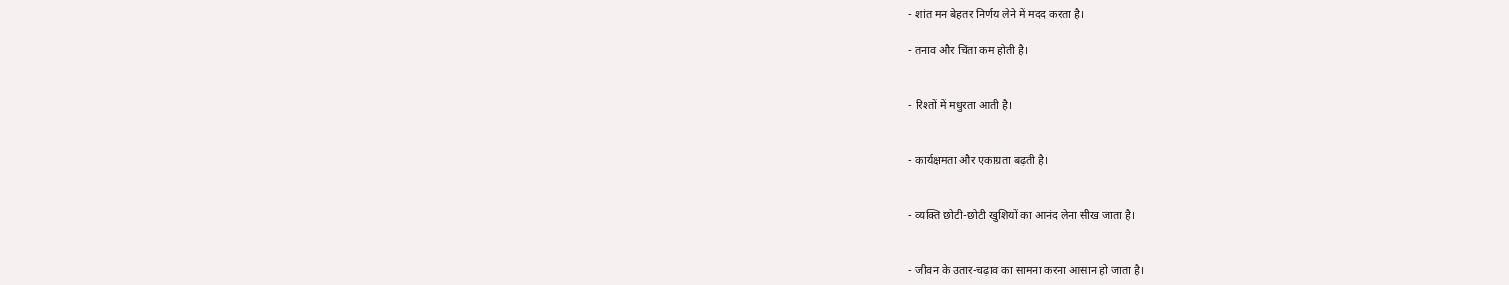- शांत मन बेहतर निर्णय लेने में मदद करता है।

- तनाव और चिंता कम होती है।


- रिश्तों में मधुरता आती है।


- कार्यक्षमता और एकाग्रता बढ़ती है।


- व्यक्ति छोटी-छोटी खुशियों का आनंद लेना सीख जाता है।


- जीवन के उतार-चढ़ाव का सामना करना आसान हो जाता है।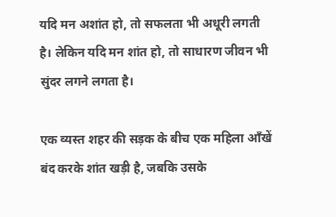यदि मन अशांत हो, तो सफलता भी अधूरी लगती है। लेकिन यदि मन शांत हो, तो साधारण जीवन भी सुंदर लगने लगता है।

एक व्यस्त शहर की सड़क के बीच एक महिला आँखें बंद करके शांत खड़ी है, जबकि उसके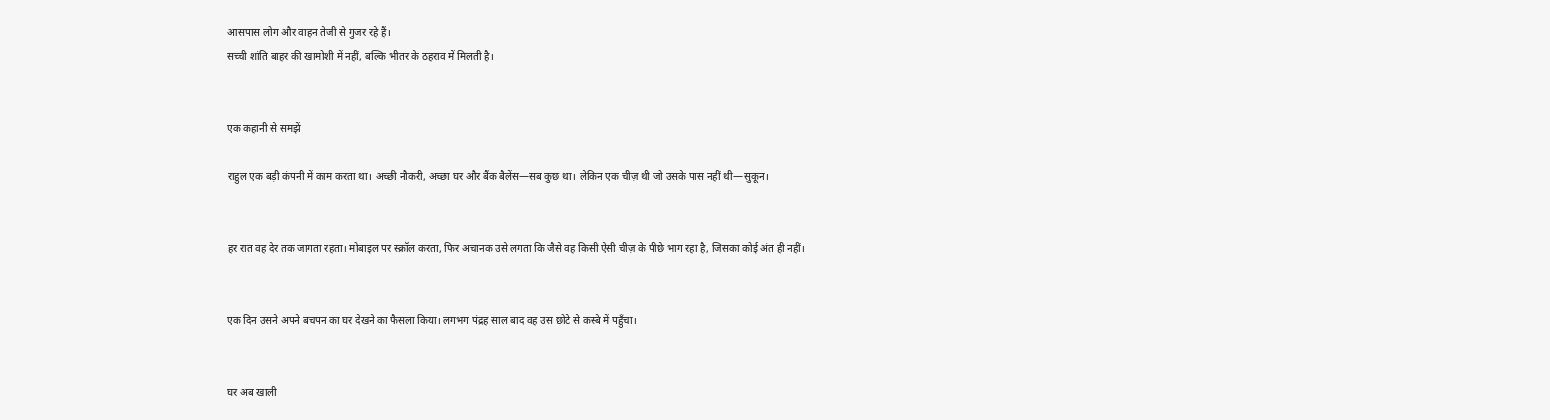आसपास लोग और वाहन तेजी से गुजर रहे हैं।
सच्ची शांति बाहर की खामोशी में नहीं, बल्कि भीतर के ठहराव में मिलती है।


एक कहानी से समझें

राहुल एक बड़ी कंपनी में काम करता था। अच्छी नौकरी, अच्छा घर और बैंक बैलेंस—सब कुछ था। लेकिन एक चीज़ थी जो उसके पास नहीं थी—सुकून।


हर रात वह देर तक जागता रहता। मोबाइल पर स्क्रॉल करता, फिर अचानक उसे लगता कि जैसे वह किसी ऐसी चीज़ के पीछे भाग रहा है, जिसका कोई अंत ही नहीं।


एक दिन उसने अपने बचपन का घर देखने का फैसला किया। लगभग पंद्रह साल बाद वह उस छोटे से कस्बे में पहुँचा।


घर अब खाली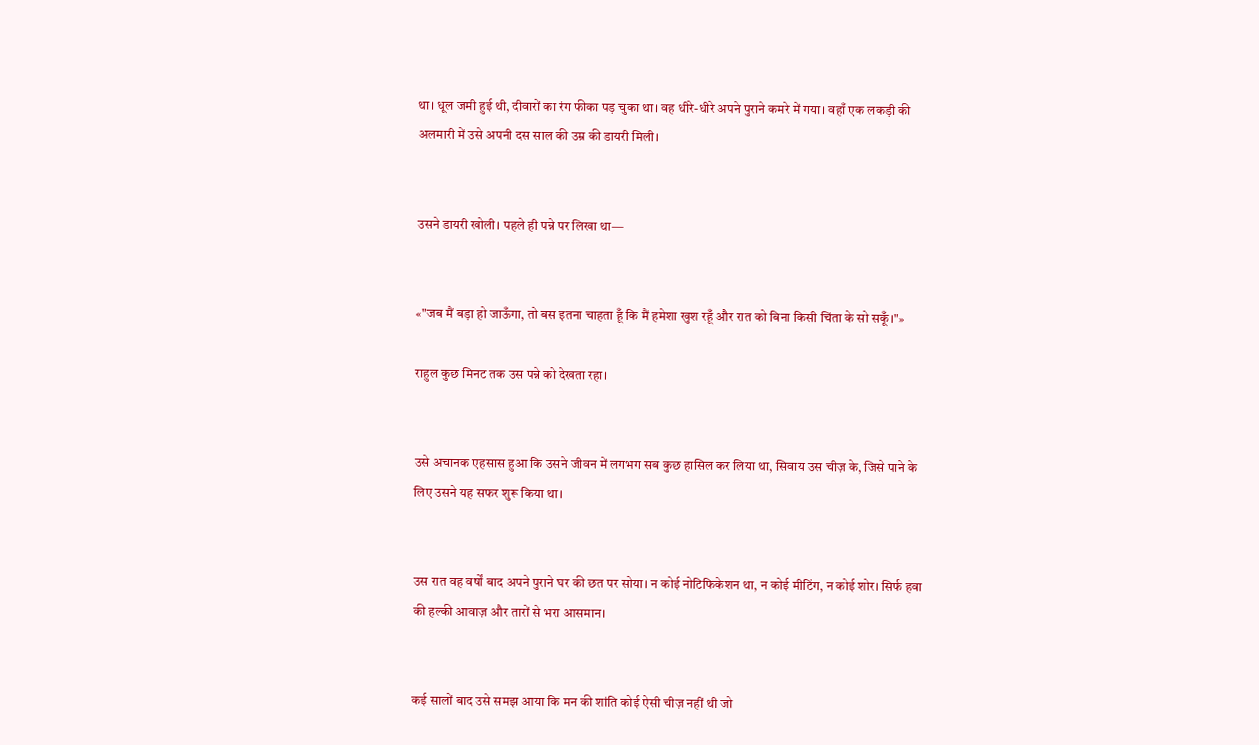था। धूल जमी हुई थी, दीवारों का रंग फीका पड़ चुका था। वह धीरे-धीरे अपने पुराने कमरे में गया। वहाँ एक लकड़ी की अलमारी में उसे अपनी दस साल की उम्र की डायरी मिली।


उसने डायरी खोली। पहले ही पन्ने पर लिखा था—


«"जब मैं बड़ा हो जाऊँगा, तो बस इतना चाहता हूँ कि मैं हमेशा खुश रहूँ और रात को बिना किसी चिंता के सो सकूँ।"»

राहुल कुछ मिनट तक उस पन्ने को देखता रहा।


उसे अचानक एहसास हुआ कि उसने जीवन में लगभग सब कुछ हासिल कर लिया था, सिवाय उस चीज़ के, जिसे पाने के लिए उसने यह सफर शुरू किया था।


उस रात वह वर्षों बाद अपने पुराने घर की छत पर सोया। न कोई नोटिफिकेशन था, न कोई मीटिंग, न कोई शोर। सिर्फ हवा की हल्की आवाज़ और तारों से भरा आसमान।


कई सालों बाद उसे समझ आया कि मन की शांति कोई ऐसी चीज़ नहीं थी जो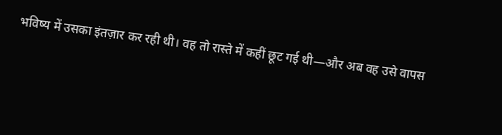भविष्य में उसका इंतज़ार कर रही थी। वह तो रास्ते में कहीं छूट गई थी—और अब वह उसे वापस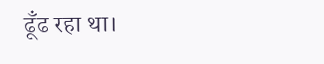ढूँढ रहा था।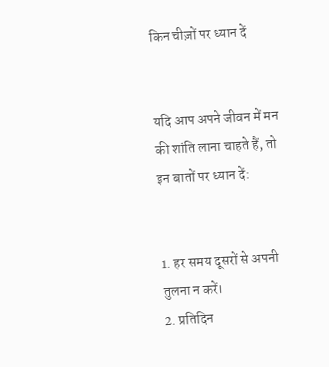किन चीज़ों पर ध्यान दें


यदि आप अपने जीवन में मन की शांति लाना चाहते हैं, तो इन बातों पर ध्यान दें:


1. हर समय दूसरों से अपनी तुलना न करें।
2. प्रतिदिन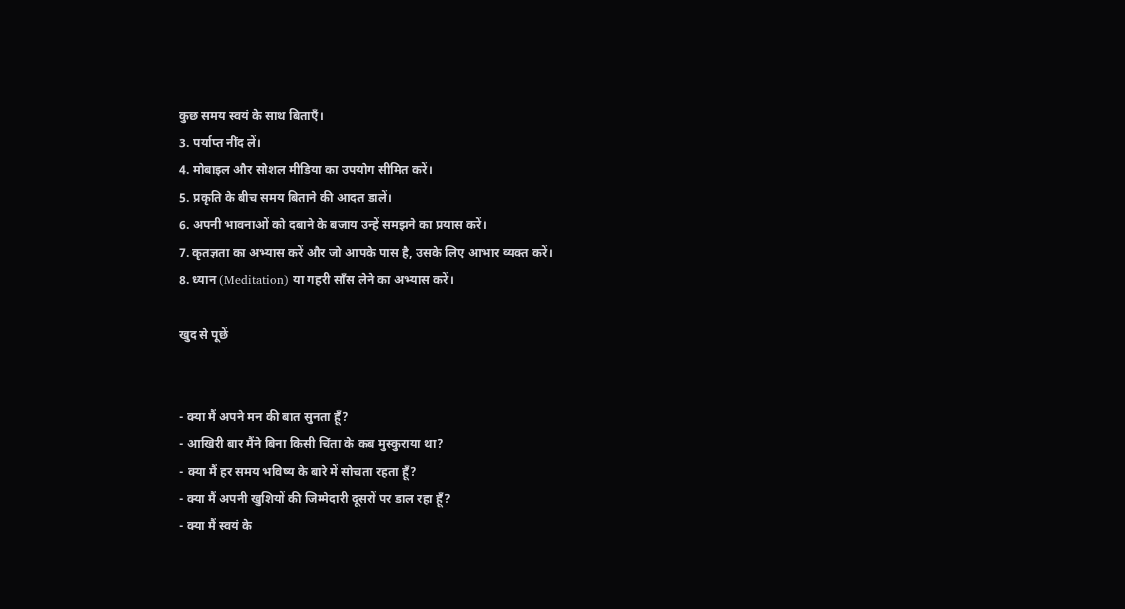कुछ समय स्वयं के साथ बिताएँ।
3. पर्याप्त नींद लें।
4. मोबाइल और सोशल मीडिया का उपयोग सीमित करें।
5. प्रकृति के बीच समय बिताने की आदत डालें।
6. अपनी भावनाओं को दबाने के बजाय उन्हें समझने का प्रयास करें।
7. कृतज्ञता का अभ्यास करें और जो आपके पास है, उसके लिए आभार व्यक्त करें।
8. ध्यान (Meditation) या गहरी साँस लेने का अभ्यास करें।

खुद से पूछें


- क्या मैं अपने मन की बात सुनता हूँ?
- आखिरी बार मैंने बिना किसी चिंता के कब मुस्कुराया था?
- क्या मैं हर समय भविष्य के बारे में सोचता रहता हूँ?
- क्या मैं अपनी खुशियों की जिम्मेदारी दूसरों पर डाल रहा हूँ?
- क्या मैं स्वयं के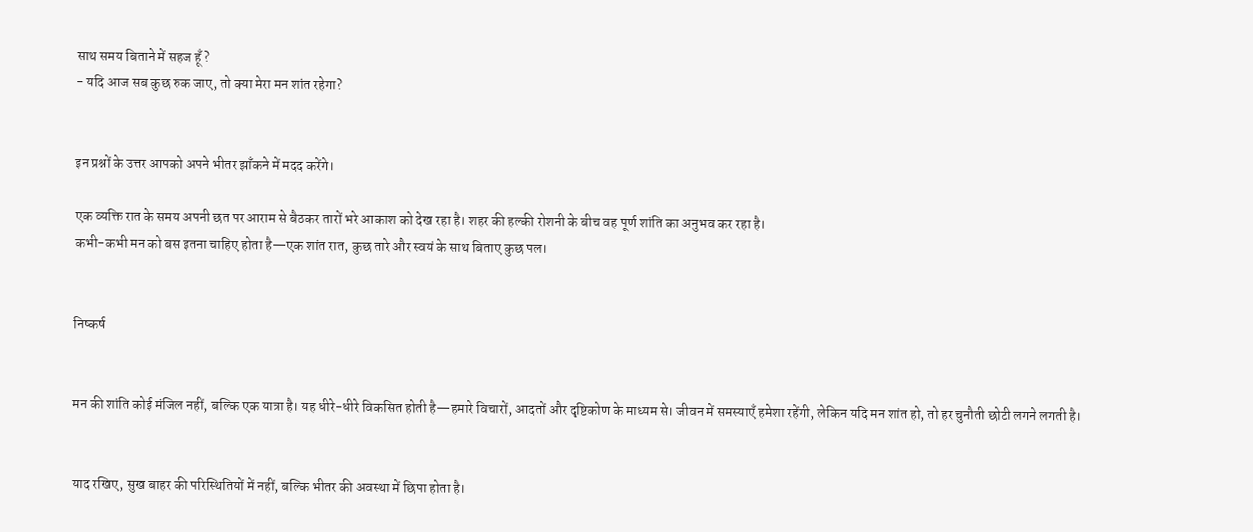साथ समय बिताने में सहज हूँ?
- यदि आज सब कुछ रुक जाए, तो क्या मेरा मन शांत रहेगा?


इन प्रश्नों के उत्तर आपको अपने भीतर झाँकने में मदद करेंगे।

एक व्यक्ति रात के समय अपनी छत पर आराम से बैठकर तारों भरे आकाश को देख रहा है। शहर की हल्की रोशनी के बीच वह पूर्ण शांति का अनुभव कर रहा है।
कभी-कभी मन को बस इतना चाहिए होता है—एक शांत रात, कुछ तारे और स्वयं के साथ बिताए कुछ पल।


निष्कर्ष


मन की शांति कोई मंजिल नहीं, बल्कि एक यात्रा है। यह धीरे-धीरे विकसित होती है—हमारे विचारों, आदतों और दृष्टिकोण के माध्यम से। जीवन में समस्याएँ हमेशा रहेंगी, लेकिन यदि मन शांत हो, तो हर चुनौती छोटी लगने लगती है।


याद रखिए, सुख बाहर की परिस्थितियों में नहीं, बल्कि भीतर की अवस्था में छिपा होता है।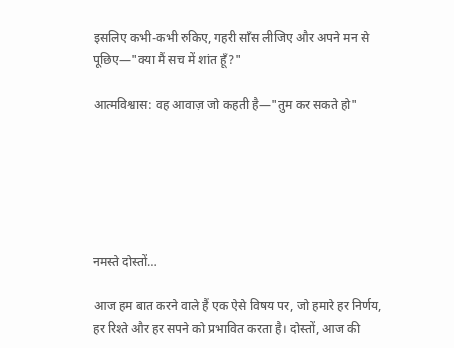इसलिए कभी-कभी रुकिए, गहरी साँस लीजिए और अपने मन से पूछिए—"क्या मैं सच में शांत हूँ?"

आत्मविश्वास: वह आवाज़ जो कहती है—"तुम कर सकते हो"






नमस्ते दोस्तों…

आज हम बात करने वाले हैं एक ऐसे विषय पर, जो हमारे हर निर्णय, हर रिश्ते और हर सपने को प्रभावित करता है। दोस्तों, आज की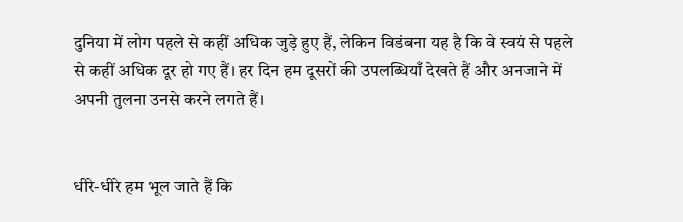दुनिया में लोग पहले से कहीं अधिक जुड़े हुए हैं, लेकिन विडंबना यह है कि वे स्वयं से पहले से कहीं अधिक दूर हो गए हैं। हर दिन हम दूसरों की उपलब्धियाँ देखते हैं और अनजाने में अपनी तुलना उनसे करने लगते हैं।


धीरे-धीरे हम भूल जाते हैं कि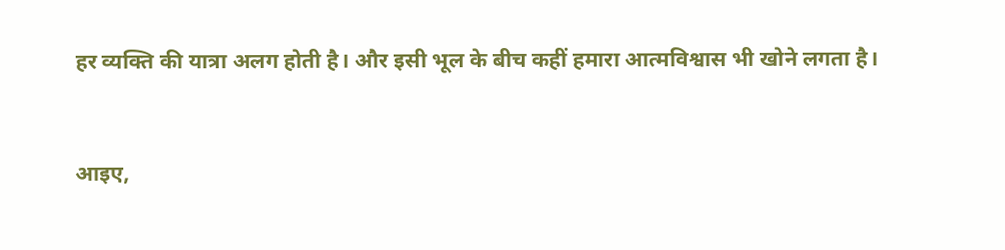हर व्यक्ति की यात्रा अलग होती है। और इसी भूल के बीच कहीं हमारा आत्मविश्वास भी खोने लगता है।


आइए,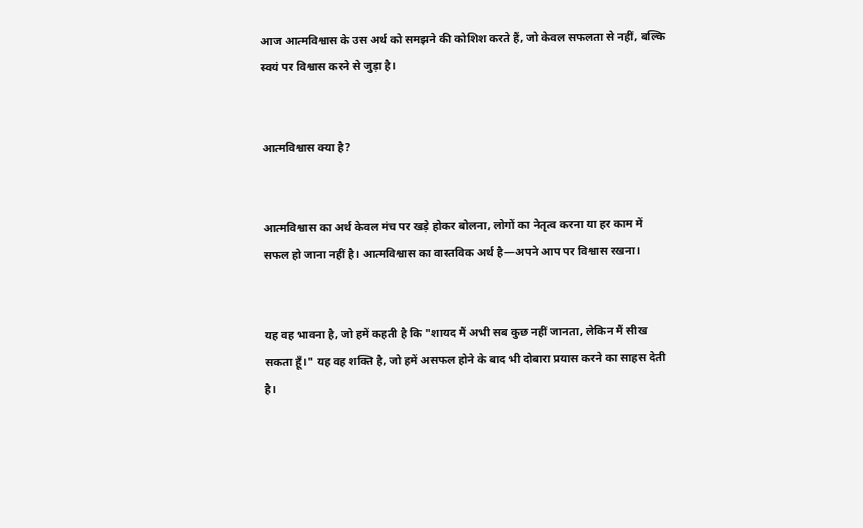आज आत्मविश्वास के उस अर्थ को समझने की कोशिश करते हैं, जो केवल सफलता से नहीं, बल्कि स्वयं पर विश्वास करने से जुड़ा है।


आत्मविश्वास क्या है?


आत्मविश्वास का अर्थ केवल मंच पर खड़े होकर बोलना, लोगों का नेतृत्व करना या हर काम में सफल हो जाना नहीं है। आत्मविश्वास का वास्तविक अर्थ है—अपने आप पर विश्वास रखना।


यह वह भावना है, जो हमें कहती है कि "शायद मैं अभी सब कुछ नहीं जानता, लेकिन मैं सीख सकता हूँ।" यह वह शक्ति है, जो हमें असफल होने के बाद भी दोबारा प्रयास करने का साहस देती है।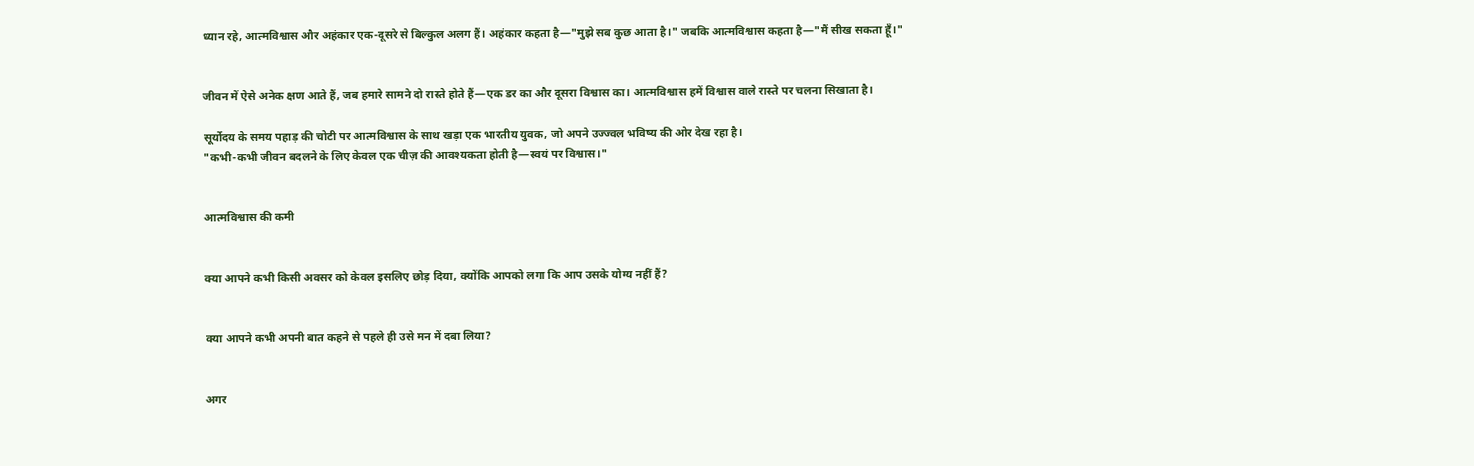ध्यान रहे, आत्मविश्वास और अहंकार एक-दूसरे से बिल्कुल अलग हैं। अहंकार कहता है—"मुझे सब कुछ आता है।" जबकि आत्मविश्वास कहता है—"मैं सीख सकता हूँ।"


जीवन में ऐसे अनेक क्षण आते हैं, जब हमारे सामने दो रास्ते होते हैं—एक डर का और दूसरा विश्वास का। आत्मविश्वास हमें विश्वास वाले रास्ते पर चलना सिखाता है।

सूर्योदय के समय पहाड़ की चोटी पर आत्मविश्वास के साथ खड़ा एक भारतीय युवक, जो अपने उज्ज्वल भविष्य की ओर देख रहा है।
"कभी-कभी जीवन बदलने के लिए केवल एक चीज़ की आवश्यकता होती है—स्वयं पर विश्वास।"


आत्मविश्वास की कमी


क्या आपने कभी किसी अवसर को केवल इसलिए छोड़ दिया, क्योंकि आपको लगा कि आप उसके योग्य नहीं हैं?


क्या आपने कभी अपनी बात कहने से पहले ही उसे मन में दबा लिया?


अगर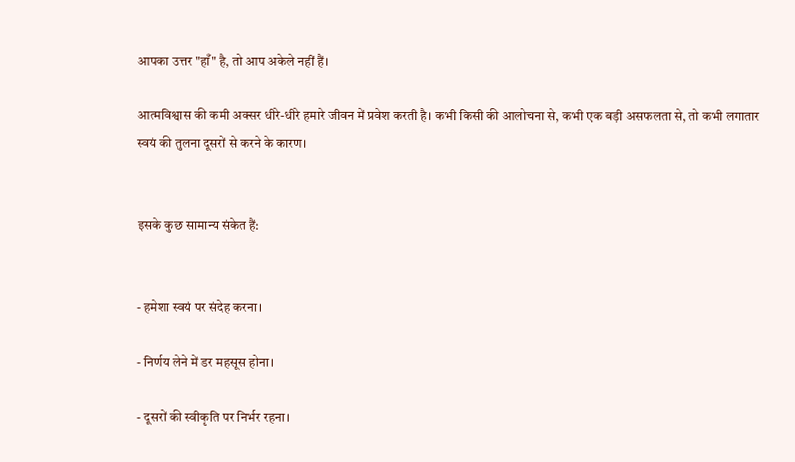आपका उत्तर "हाँ" है, तो आप अकेले नहीं हैं।

आत्मविश्वास की कमी अक्सर धीरे-धीरे हमारे जीवन में प्रवेश करती है। कभी किसी की आलोचना से, कभी एक बड़ी असफलता से, तो कभी लगातार स्वयं की तुलना दूसरों से करने के कारण।


इसके कुछ सामान्य संकेत हैं:


- हमेशा स्वयं पर संदेह करना।

- निर्णय लेने में डर महसूस होना।

- दूसरों की स्वीकृति पर निर्भर रहना।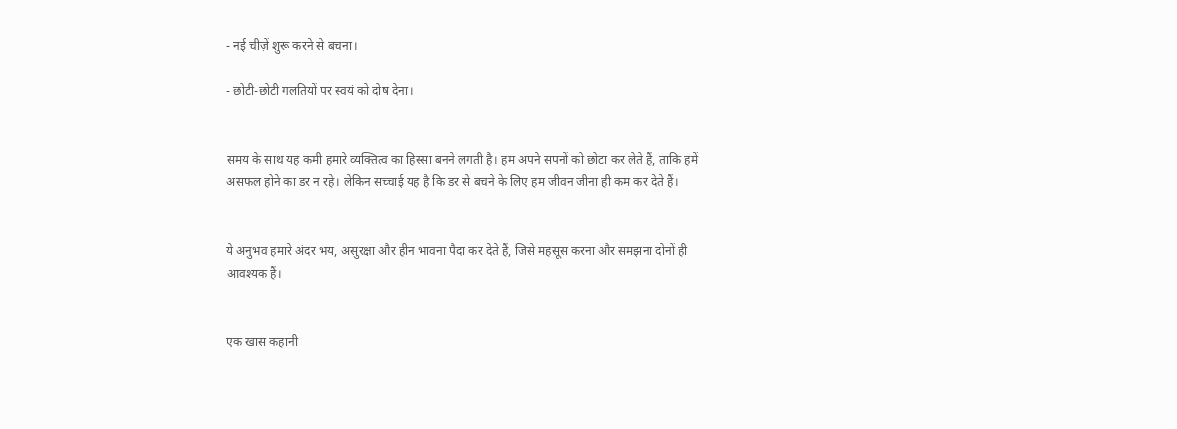- नई चीज़ें शुरू करने से बचना।

- छोटी-छोटी गलतियों पर स्वयं को दोष देना।


समय के साथ यह कमी हमारे व्यक्तित्व का हिस्सा बनने लगती है। हम अपने सपनों को छोटा कर लेते हैं, ताकि हमें असफल होने का डर न रहे। लेकिन सच्चाई यह है कि डर से बचने के लिए हम जीवन जीना ही कम कर देते हैं।


ये अनुभव हमारे अंदर भय, असुरक्षा और हीन भावना पैदा कर देते हैं, जिसे महसूस करना और समझना दोनों ही आवश्यक हैं।


एक खास कहानी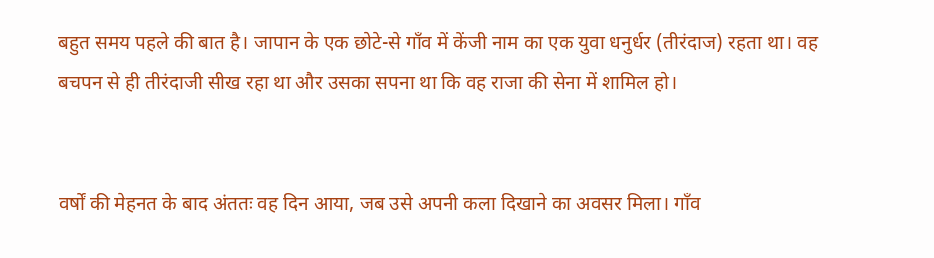बहुत समय पहले की बात है। जापान के एक छोटे-से गाँव में केंजी नाम का एक युवा धनुर्धर (तीरंदाज) रहता था। वह बचपन से ही तीरंदाजी सीख रहा था और उसका सपना था कि वह राजा की सेना में शामिल हो।


वर्षों की मेहनत के बाद अंततः वह दिन आया, जब उसे अपनी कला दिखाने का अवसर मिला। गाँव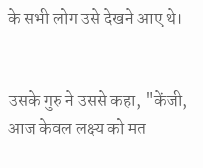के सभी लोग उसे देखने आए थे।


उसके गुरु ने उससे कहा, "केंजी, आज केवल लक्ष्य को मत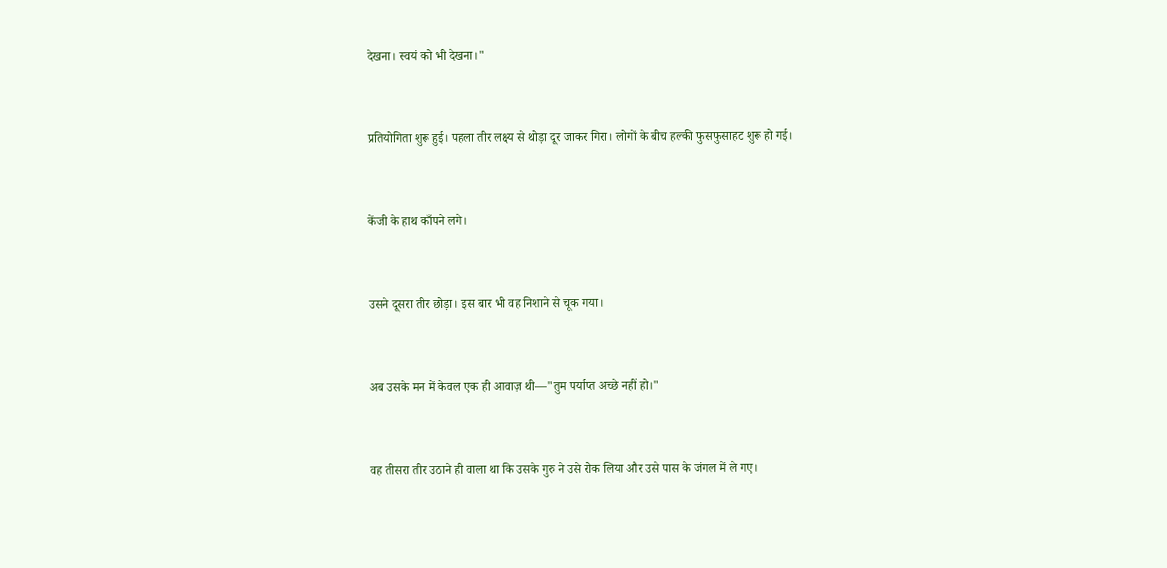देखना। स्वयं को भी देखना।"


प्रतियोगिता शुरू हुई। पहला तीर लक्ष्य से थोड़ा दूर जाकर गिरा। लोगों के बीच हल्की फुसफुसाहट शुरू हो गई।


केंजी के हाथ काँपने लगे।


उसने दूसरा तीर छोड़ा। इस बार भी वह निशाने से चूक गया।


अब उसके मन में केवल एक ही आवाज़ थी—"तुम पर्याप्त अच्छे नहीं हो।"


वह तीसरा तीर उठाने ही वाला था कि उसके गुरु ने उसे रोक लिया और उसे पास के जंगल में ले गए।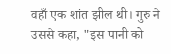वहाँ एक शांत झील थी। गुरु ने उससे कहा, "इस पानी को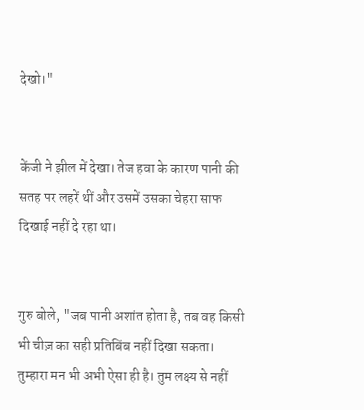देखो।"


केंजी ने झील में देखा। तेज हवा के कारण पानी की सतह पर लहरें थीं और उसमें उसका चेहरा साफ दिखाई नहीं दे रहा था।


गुरु बोले, "जब पानी अशांत होता है, तब वह किसी भी चीज़ का सही प्रतिबिंब नहीं दिखा सकता। तुम्हारा मन भी अभी ऐसा ही है। तुम लक्ष्य से नहीं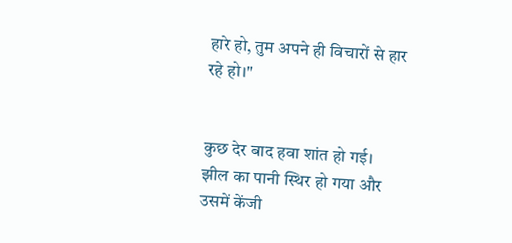हारे हो, तुम अपने ही विचारों से हार रहे हो।"


कुछ देर बाद हवा शांत हो गई। झील का पानी स्थिर हो गया और उसमें केंजी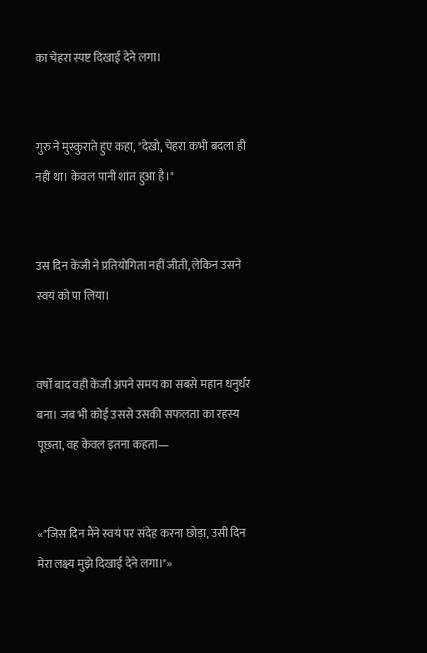का चेहरा स्पष्ट दिखाई देने लगा।


गुरु ने मुस्कुराते हुए कहा, "देखो, चेहरा कभी बदला ही नहीं था। केवल पानी शांत हुआ है।"


उस दिन केंजी ने प्रतियोगिता नहीं जीती, लेकिन उसने स्वयं को पा लिया।


वर्षों बाद वही केंजी अपने समय का सबसे महान धनुर्धर बना। जब भी कोई उससे उसकी सफलता का रहस्य पूछता, वह केवल इतना कहता—


«"जिस दिन मैंने स्वयं पर संदेह करना छोड़ा, उसी दिन मेरा लक्ष्य मुझे दिखाई देने लगा।"»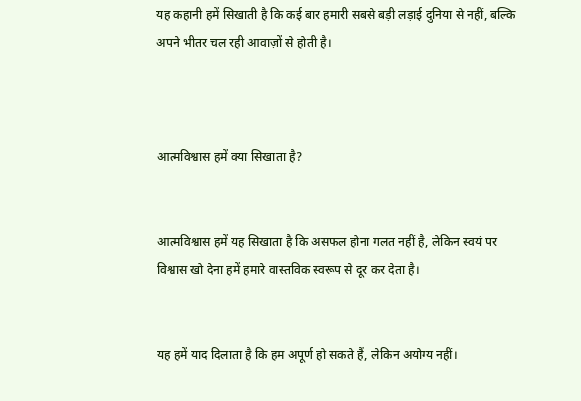यह कहानी हमें सिखाती है कि कई बार हमारी सबसे बड़ी लड़ाई दुनिया से नहीं, बल्कि अपने भीतर चल रही आवाज़ों से होती है।



आत्मविश्वास हमें क्या सिखाता है?


आत्मविश्वास हमें यह सिखाता है कि असफल होना गलत नहीं है, लेकिन स्वयं पर विश्वास खो देना हमें हमारे वास्तविक स्वरूप से दूर कर देता है।


यह हमें याद दिलाता है कि हम अपूर्ण हो सकते हैं, लेकिन अयोग्य नहीं।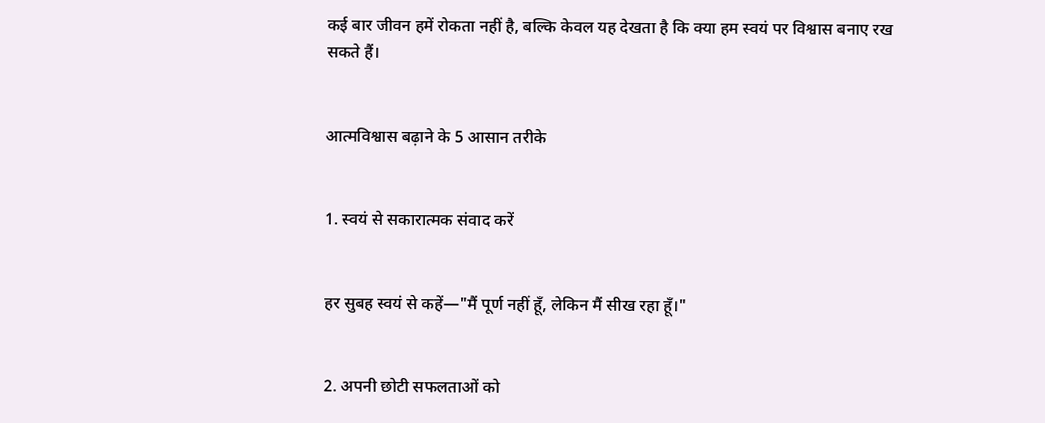कई बार जीवन हमें रोकता नहीं है, बल्कि केवल यह देखता है कि क्या हम स्वयं पर विश्वास बनाए रख सकते हैं।


आत्मविश्वास बढ़ाने के 5 आसान तरीके


1. स्वयं से सकारात्मक संवाद करें


हर सुबह स्वयं से कहें—"मैं पूर्ण नहीं हूँ, लेकिन मैं सीख रहा हूँ।"


2. अपनी छोटी सफलताओं को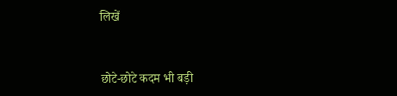लिखें


छोटे-छोटे कदम भी बड़ी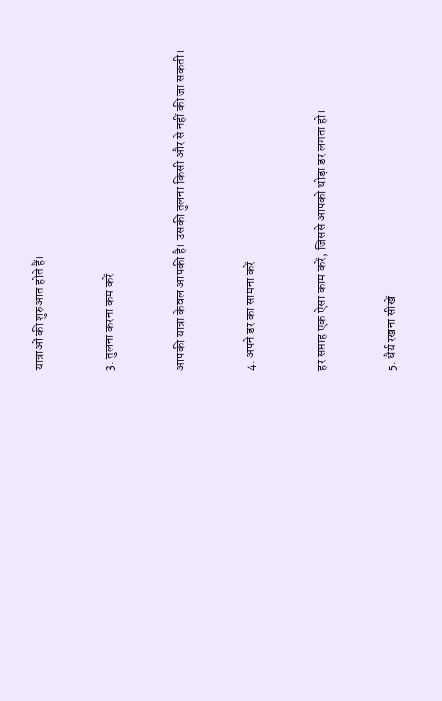यात्राओं की शुरुआत होते हैं।


3. तुलना करना कम करें


आपकी यात्रा केवल आपकी है। उसकी तुलना किसी और से नहीं की जा सकती।


4. अपने डर का सामना करें


हर सप्ताह एक ऐसा काम करें, जिससे आपको थोड़ा डर लगता हो।


5. धैर्य रखना सीखें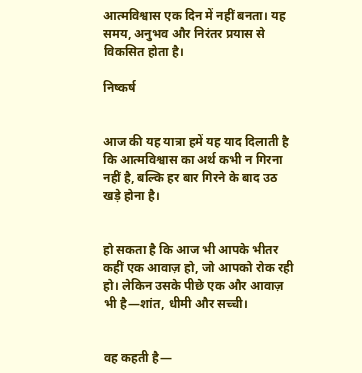आत्मविश्वास एक दिन में नहीं बनता। यह समय, अनुभव और निरंतर प्रयास से विकसित होता है।

निष्कर्ष


आज की यह यात्रा हमें यह याद दिलाती है कि आत्मविश्वास का अर्थ कभी न गिरना नहीं है, बल्कि हर बार गिरने के बाद उठ खड़े होना है।


हो सकता है कि आज भी आपके भीतर कहीं एक आवाज़ हो, जो आपको रोक रही हो। लेकिन उसके पीछे एक और आवाज़ भी है—शांत, धीमी और सच्ची।


वह कहती है—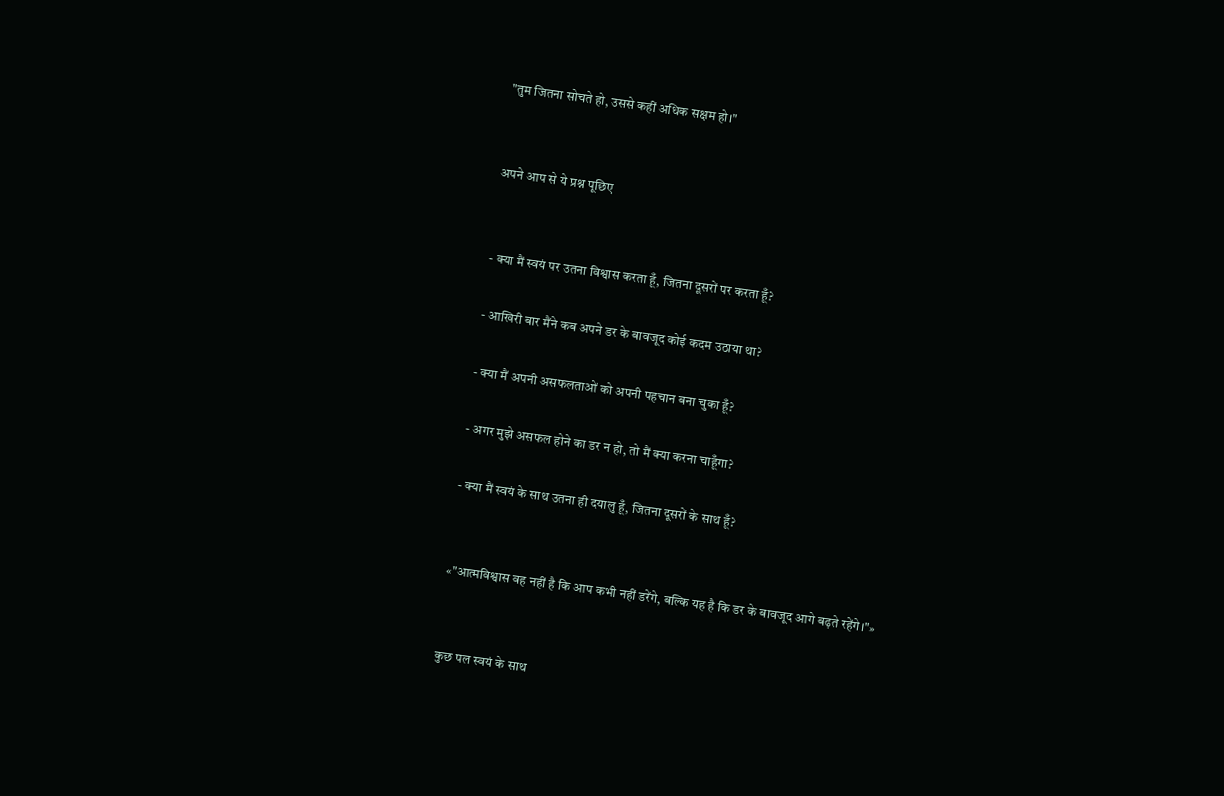"तुम जितना सोचते हो, उससे कहीं अधिक सक्षम हो।"


अपने आप से ये प्रश्न पूछिए


- क्या मैं स्वयं पर उतना विश्वास करता हूँ, जितना दूसरों पर करता हूँ?

- आखिरी बार मैंने कब अपने डर के बावजूद कोई कदम उठाया था?

- क्या मैं अपनी असफलताओं को अपनी पहचान बना चुका हूँ?

- अगर मुझे असफल होने का डर न हो, तो मैं क्या करना चाहूँगा?

- क्या मैं स्वयं के साथ उतना ही दयालु हूँ, जितना दूसरों के साथ हूँ?


«"आत्मविश्वास वह नहीं है कि आप कभी नहीं डरेंगे, बल्कि यह है कि डर के बावजूद आगे बढ़ते रहेंगे।"»


कुछ पल स्वयं के साथ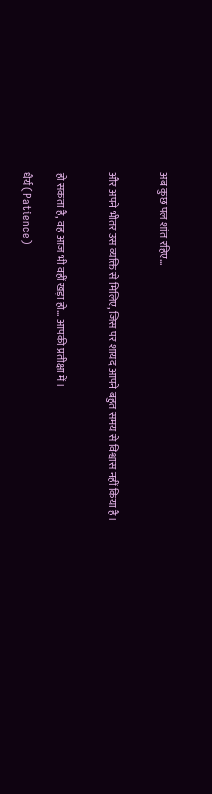अब कुछ पल शांत रहिए…


और अपने भीतर उस व्यक्ति से मिलिए, जिस पर शायद आपने बहुत समय से विश्वास नहीं किया है।


हो सकता है, वह आज भी वहीं खड़ा हो… आपकी प्रतीक्षा में।

धैर्य (Patience)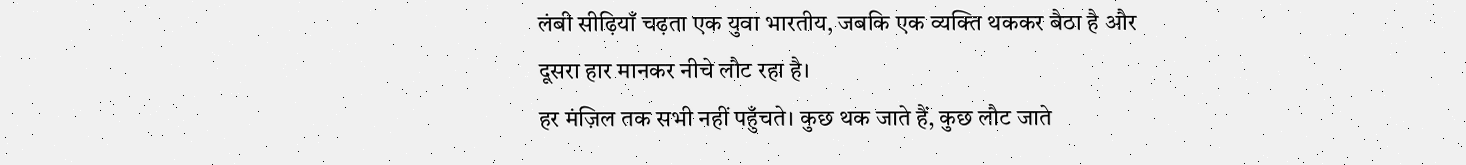लंबी सीढ़ियाँ चढ़ता एक युवा भारतीय, जबकि एक व्यक्ति थककर बैठा है और दूसरा हार मानकर नीचे लौट रहा है।
हर मंज़िल तक सभी नहीं पहुँचते। कुछ थक जाते हैं, कुछ लौट जाते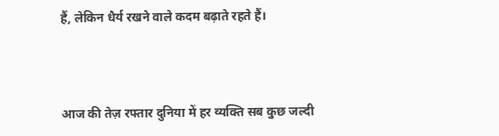हैं, लेकिन धैर्य रखने वाले कदम बढ़ाते रहते हैं।



आज की तेज़ रफ्तार दुनिया में हर व्यक्ति सब कुछ जल्दी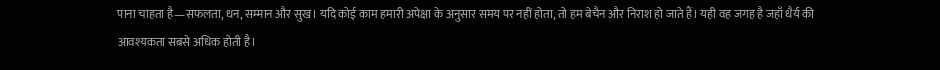पाना चाहता है—सफलता, धन, सम्मान और सुख। यदि कोई काम हमारी अपेक्षा के अनुसार समय पर नहीं होता, तो हम बेचैन और निराश हो जाते हैं। यही वह जगह है जहाँ धैर्य की आवश्यकता सबसे अधिक होती है।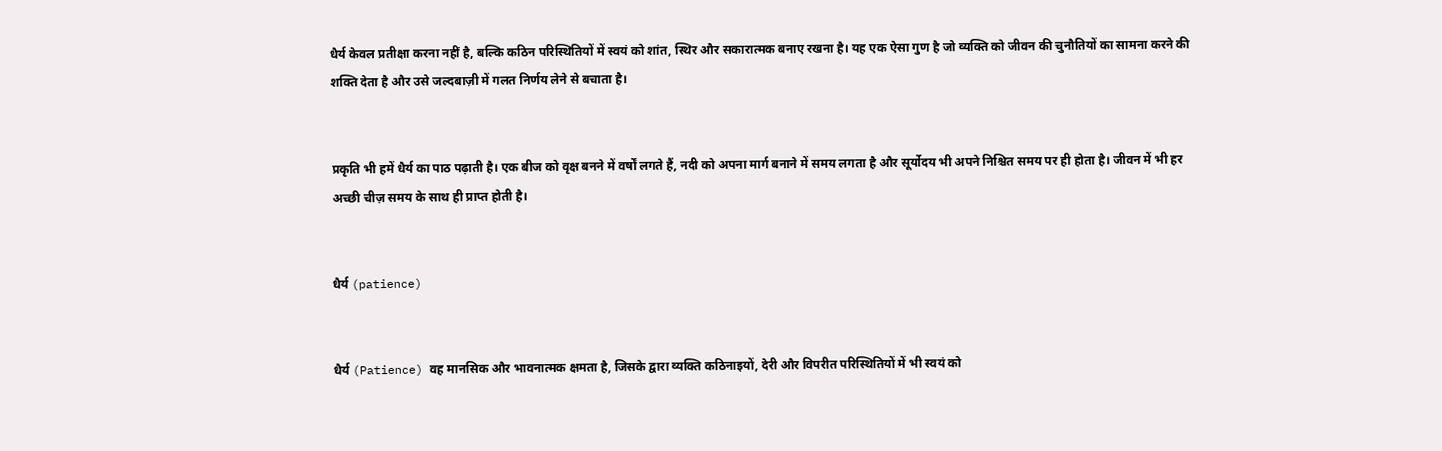धैर्य केवल प्रतीक्षा करना नहीं है, बल्कि कठिन परिस्थितियों में स्वयं को शांत, स्थिर और सकारात्मक बनाए रखना है। यह एक ऐसा गुण है जो व्यक्ति को जीवन की चुनौतियों का सामना करने की शक्ति देता है और उसे जल्दबाज़ी में गलत निर्णय लेने से बचाता है।


प्रकृति भी हमें धैर्य का पाठ पढ़ाती है। एक बीज को वृक्ष बनने में वर्षों लगते हैं, नदी को अपना मार्ग बनाने में समय लगता है और सूर्योदय भी अपने निश्चित समय पर ही होता है। जीवन में भी हर अच्छी चीज़ समय के साथ ही प्राप्त होती है।


धैर्य (patience)


धैर्य (Patience) वह मानसिक और भावनात्मक क्षमता है, जिसके द्वारा व्यक्ति कठिनाइयों, देरी और विपरीत परिस्थितियों में भी स्वयं को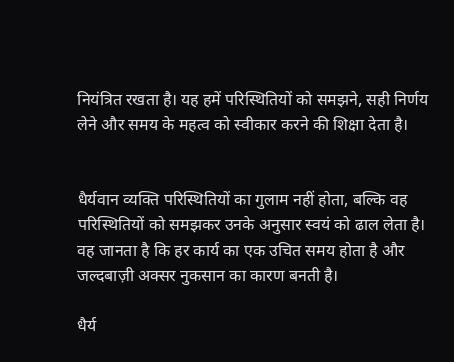नियंत्रित रखता है। यह हमें परिस्थितियों को समझने, सही निर्णय लेने और समय के महत्व को स्वीकार करने की शिक्षा देता है।


धैर्यवान व्यक्ति परिस्थितियों का गुलाम नहीं होता, बल्कि वह परिस्थितियों को समझकर उनके अनुसार स्वयं को ढाल लेता है। वह जानता है कि हर कार्य का एक उचित समय होता है और जल्दबाज़ी अक्सर नुकसान का कारण बनती है।

धैर्य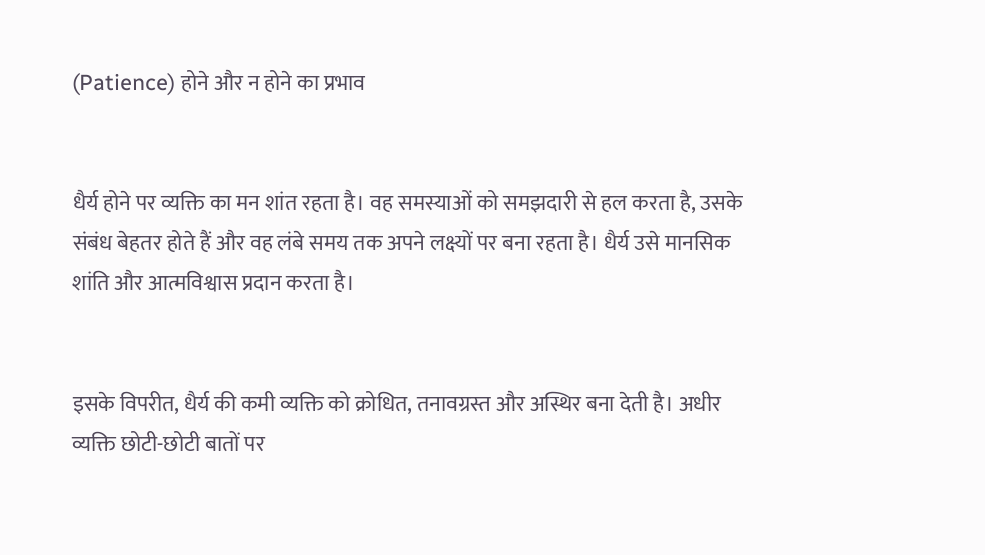(Patience) होने और न होने का प्रभाव


धैर्य होने पर व्यक्ति का मन शांत रहता है। वह समस्याओं को समझदारी से हल करता है, उसके संबंध बेहतर होते हैं और वह लंबे समय तक अपने लक्ष्यों पर बना रहता है। धैर्य उसे मानसिक शांति और आत्मविश्वास प्रदान करता है।


इसके विपरीत, धैर्य की कमी व्यक्ति को क्रोधित, तनावग्रस्त और अस्थिर बना देती है। अधीर व्यक्ति छोटी-छोटी बातों पर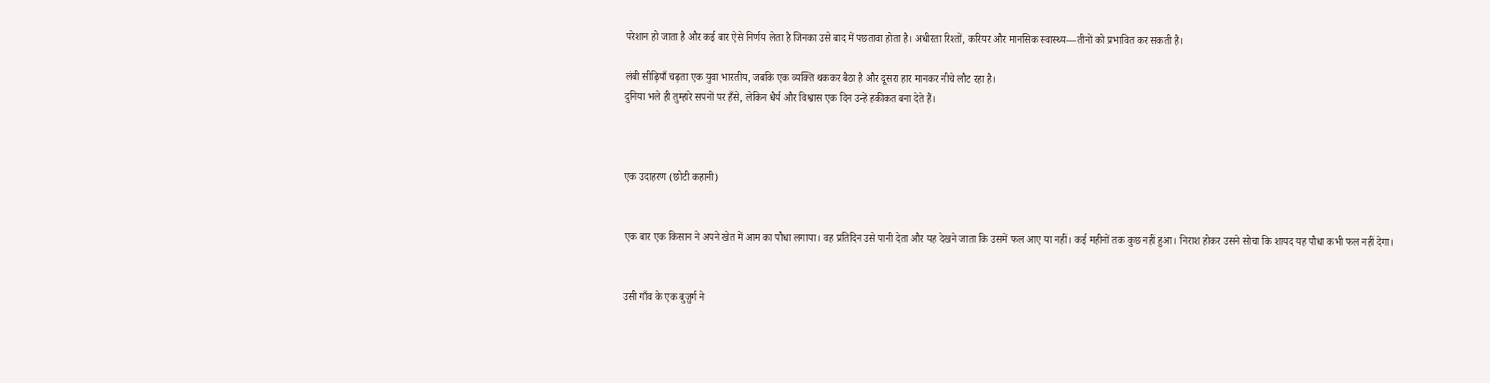परेशान हो जाता है और कई बार ऐसे निर्णय लेता है जिनका उसे बाद में पछतावा होता है। अधीरता रिश्तों, करियर और मानसिक स्वास्थ्य—तीनों को प्रभावित कर सकती है।

लंबी सीढ़ियाँ चढ़ता एक युवा भारतीय, जबकि एक व्यक्ति थककर बैठा है और दूसरा हार मानकर नीचे लौट रहा है।
दुनिया भले ही तुम्हारे सपनों पर हँसे, लेकिन धैर्य और विश्वास एक दिन उन्हें हकीकत बना देते हैं।



एक उदाहरण (छोटी कहानी)


एक बार एक किसान ने अपने खेत में आम का पौधा लगाया। वह प्रतिदिन उसे पानी देता और यह देखने जाता कि उसमें फल आए या नहीं। कई महीनों तक कुछ नहीं हुआ। निराश होकर उसने सोचा कि शायद यह पौधा कभी फल नहीं देगा।


उसी गाँव के एक बुज़ुर्ग ने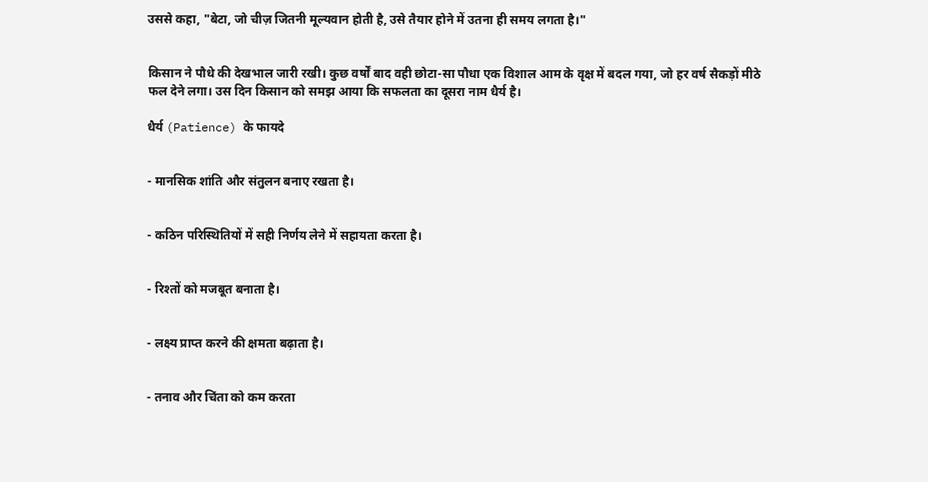उससे कहा, "बेटा, जो चीज़ जितनी मूल्यवान होती है, उसे तैयार होने में उतना ही समय लगता है।"


किसान ने पौधे की देखभाल जारी रखी। कुछ वर्षों बाद वही छोटा-सा पौधा एक विशाल आम के वृक्ष में बदल गया, जो हर वर्ष सैकड़ों मीठे फल देने लगा। उस दिन किसान को समझ आया कि सफलता का दूसरा नाम धैर्य है।

धैर्य (Patience) के फायदे


- मानसिक शांति और संतुलन बनाए रखता है।


- कठिन परिस्थितियों में सही निर्णय लेने में सहायता करता है।


- रिश्तों को मजबूत बनाता है।


- लक्ष्य प्राप्त करने की क्षमता बढ़ाता है।


- तनाव और चिंता को कम करता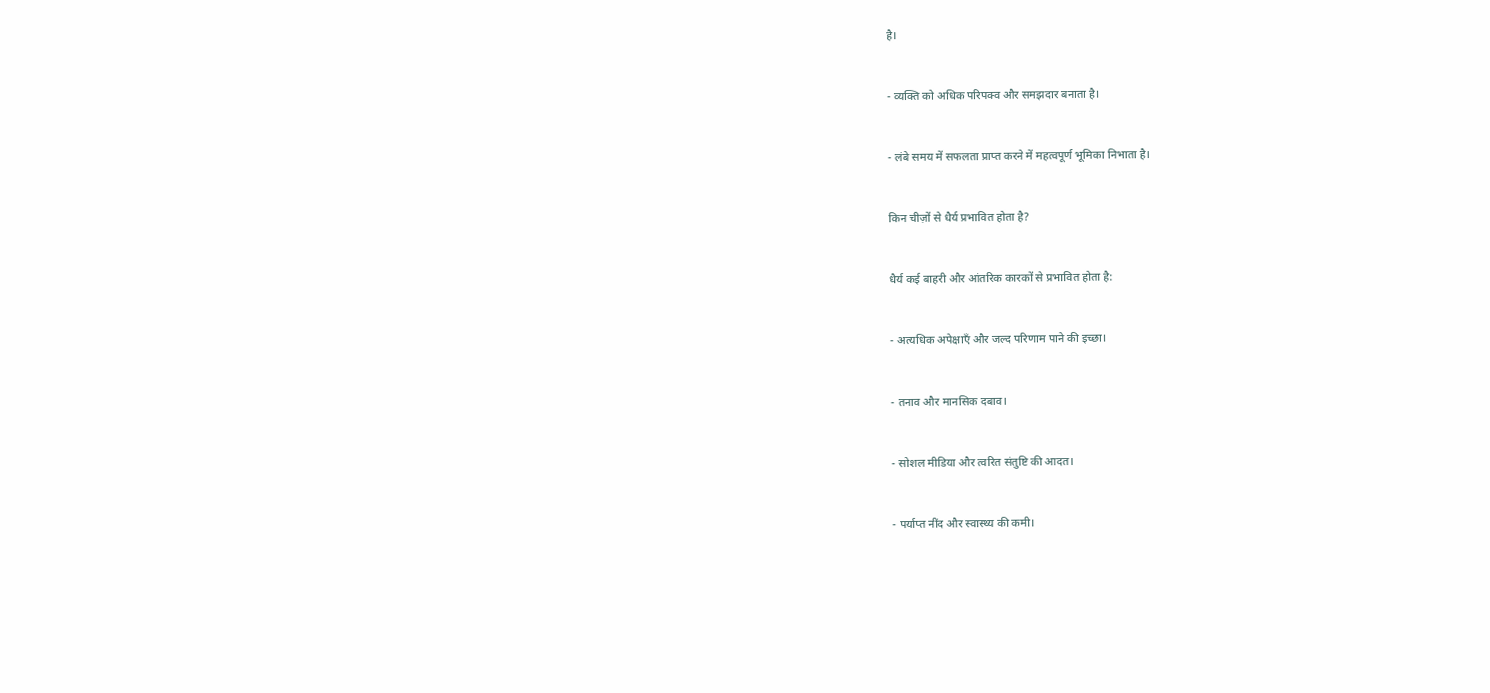है।


- व्यक्ति को अधिक परिपक्व और समझदार बनाता है।


- लंबे समय में सफलता प्राप्त करने में महत्वपूर्ण भूमिका निभाता है।


किन चीज़ों से धैर्य प्रभावित होता है?


धैर्य कई बाहरी और आंतरिक कारकों से प्रभावित होता है:


- अत्यधिक अपेक्षाएँ और जल्द परिणाम पाने की इच्छा।


- तनाव और मानसिक दबाव।


- सोशल मीडिया और त्वरित संतुष्टि की आदत।


- पर्याप्त नींद और स्वास्थ्य की कमी।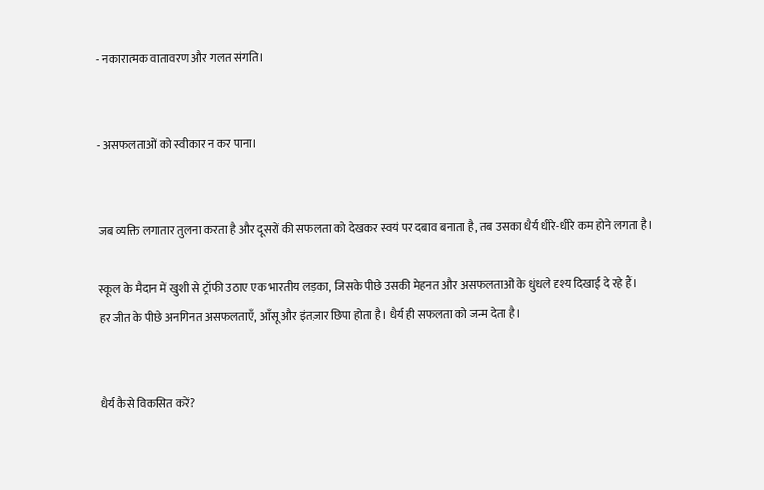- नकारात्मक वातावरण और गलत संगति।


- असफलताओं को स्वीकार न कर पाना।


जब व्यक्ति लगातार तुलना करता है और दूसरों की सफलता को देखकर स्वयं पर दबाव बनाता है, तब उसका धैर्य धीरे-धीरे कम होने लगता है।

स्कूल के मैदान में खुशी से ट्रॉफी उठाए एक भारतीय लड़का, जिसके पीछे उसकी मेहनत और असफलताओं के धुंधले दृश्य दिखाई दे रहे हैं।
हर जीत के पीछे अनगिनत असफलताएँ, आँसू और इंतज़ार छिपा होता है। धैर्य ही सफलता को जन्म देता है।


धैर्य कैसे विकसित करें?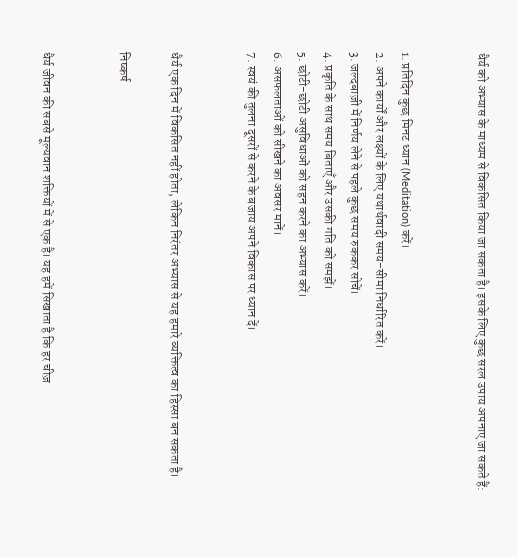धैर्य को अभ्यास के माध्यम से विकसित किया जा सकता है। इसके लिए कुछ सरल उपाय अपनाए जा सकते हैं:


1. प्रतिदिन कुछ मिनट ध्यान (Meditation) करें।
2. अपने कार्यों और लक्ष्यों के लिए यथार्थवादी समय-सीमा निर्धारित करें।
3. जल्दबाज़ी में निर्णय लेने से पहले कुछ समय रुककर सोचें।
4. प्रकृति के साथ समय बिताएँ और उसकी गति को समझें।
5. छोटी-छोटी असुविधाओं को सहन करने का अभ्यास करें।
6. असफलताओं को सीखने का अवसर मानें।
7. स्वयं की तुलना दूसरों से करने के बजाय अपने विकास पर ध्यान दें।


धैर्य एक दिन में विकसित नहीं होता, लेकिन निरंतर अभ्यास से यह हमारे व्यक्तित्व का हिस्सा बन सकता है।

निष्कर्ष


धैर्य जीवन की सबसे मूल्यवान शक्तियों में से एक है। यह हमें सिखाता है कि हर चीज़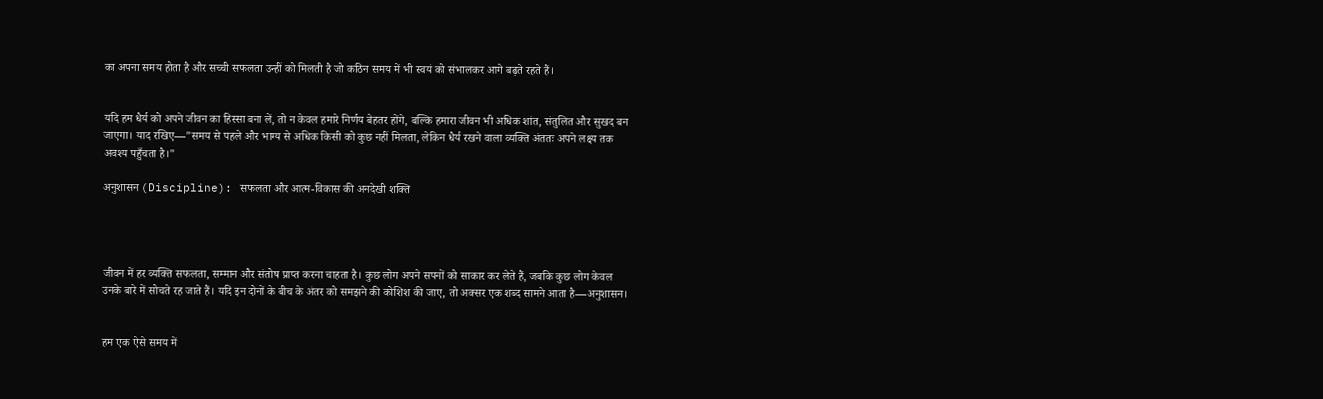का अपना समय होता है और सच्ची सफलता उन्हीं को मिलती है जो कठिन समय में भी स्वयं को संभालकर आगे बढ़ते रहते हैं।


यदि हम धैर्य को अपने जीवन का हिस्सा बना लें, तो न केवल हमारे निर्णय बेहतर होंगे, बल्कि हमारा जीवन भी अधिक शांत, संतुलित और सुखद बन जाएगा। याद रखिए—"समय से पहले और भाग्य से अधिक किसी को कुछ नहीं मिलता, लेकिन धैर्य रखने वाला व्यक्ति अंततः अपने लक्ष्य तक अवश्य पहुँचता है।"

अनुशासन (Discipline): सफलता और आत्म-विकास की अनदेखी शक्ति




जीवन में हर व्यक्ति सफलता, सम्मान और संतोष प्राप्त करना चाहता है। कुछ लोग अपने सपनों को साकार कर लेते हैं, जबकि कुछ लोग केवल उनके बारे में सोचते रह जाते हैं। यदि इन दोनों के बीच के अंतर को समझने की कोशिश की जाए, तो अक्सर एक शब्द सामने आता है—अनुशासन।


हम एक ऐसे समय में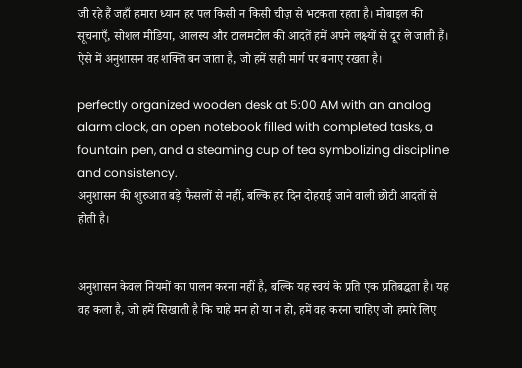जी रहे हैं जहाँ हमारा ध्यान हर पल किसी न किसी चीज़ से भटकता रहता है। मोबाइल की सूचनाएँ, सोशल मीडिया, आलस्य और टालमटोल की आदतें हमें अपने लक्ष्यों से दूर ले जाती हैं। ऐसे में अनुशासन वह शक्ति बन जाता है, जो हमें सही मार्ग पर बनाए रखता है।

perfectly organized wooden desk at 5:00 AM with an analog alarm clock, an open notebook filled with completed tasks, a fountain pen, and a steaming cup of tea symbolizing discipline and consistency.
अनुशासन की शुरुआत बड़े फैसलों से नहीं, बल्कि हर दिन दोहराई जाने वाली छोटी आदतों से होती है।


अनुशासन केवल नियमों का पालन करना नहीं है, बल्कि यह स्वयं के प्रति एक प्रतिबद्धता है। यह वह कला है, जो हमें सिखाती है कि चाहे मन हो या न हो, हमें वह करना चाहिए जो हमारे लिए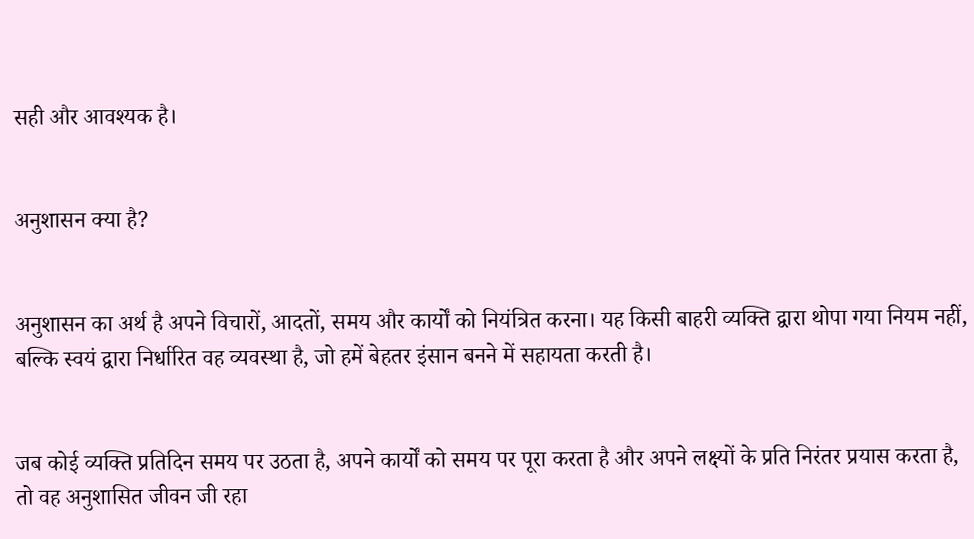सही और आवश्यक है।


अनुशासन क्या है?


अनुशासन का अर्थ है अपने विचारों, आदतों, समय और कार्यों को नियंत्रित करना। यह किसी बाहरी व्यक्ति द्वारा थोपा गया नियम नहीं, बल्कि स्वयं द्वारा निर्धारित वह व्यवस्था है, जो हमें बेहतर इंसान बनने में सहायता करती है।


जब कोई व्यक्ति प्रतिदिन समय पर उठता है, अपने कार्यों को समय पर पूरा करता है और अपने लक्ष्यों के प्रति निरंतर प्रयास करता है, तो वह अनुशासित जीवन जी रहा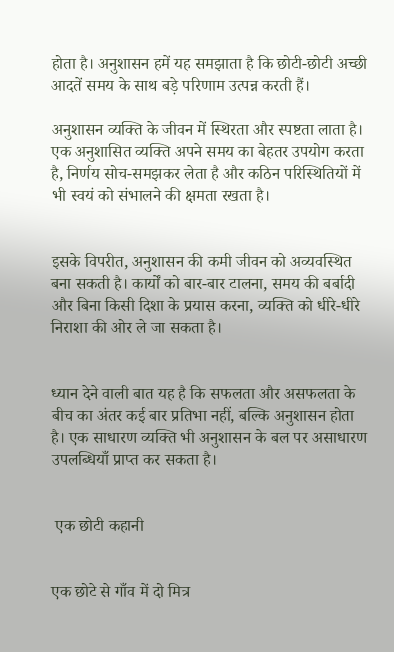होता है। अनुशासन हमें यह समझाता है कि छोटी-छोटी अच्छी आदतें समय के साथ बड़े परिणाम उत्पन्न करती हैं।

अनुशासन व्यक्ति के जीवन में स्थिरता और स्पष्टता लाता है। एक अनुशासित व्यक्ति अपने समय का बेहतर उपयोग करता है, निर्णय सोच-समझकर लेता है और कठिन परिस्थितियों में भी स्वयं को संभालने की क्षमता रखता है।


इसके विपरीत, अनुशासन की कमी जीवन को अव्यवस्थित बना सकती है। कार्यों को बार-बार टालना, समय की बर्बादी और बिना किसी दिशा के प्रयास करना, व्यक्ति को धीरे-धीरे निराशा की ओर ले जा सकता है।


ध्यान देने वाली बात यह है कि सफलता और असफलता के बीच का अंतर कई बार प्रतिभा नहीं, बल्कि अनुशासन होता है। एक साधारण व्यक्ति भी अनुशासन के बल पर असाधारण उपलब्धियाँ प्राप्त कर सकता है।


 एक छोटी कहानी


एक छोटे से गाँव में दो मित्र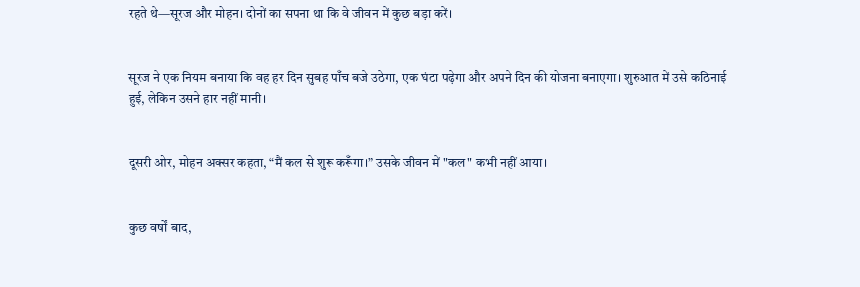रहते थे—सूरज और मोहन। दोनों का सपना था कि वे जीवन में कुछ बड़ा करें।


सूरज ने एक नियम बनाया कि वह हर दिन सुबह पाँच बजे उठेगा, एक घंटा पढ़ेगा और अपने दिन की योजना बनाएगा। शुरुआत में उसे कठिनाई हुई, लेकिन उसने हार नहीं मानी।


दूसरी ओर, मोहन अक्सर कहता, “मैं कल से शुरू करूँगा।” उसके जीवन में "कल" कभी नहीं आया।


कुछ वर्षों बाद,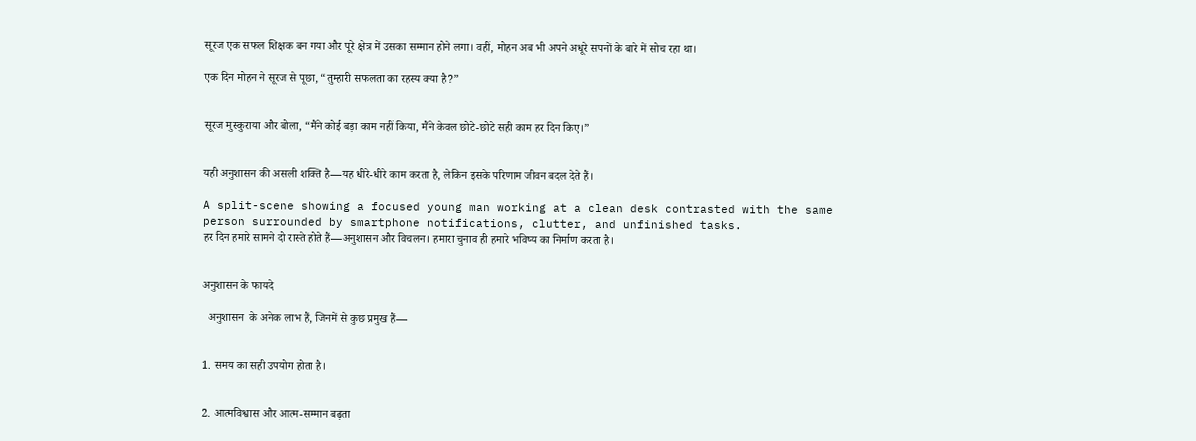सूरज एक सफल शिक्षक बन गया और पूरे क्षेत्र में उसका सम्मान होने लगा। वहीं, मोहन अब भी अपने अधूरे सपनों के बारे में सोच रहा था।

एक दिन मोहन ने सूरज से पूछा, “तुम्हारी सफलता का रहस्य क्या है?”


सूरज मुस्कुराया और बोला, “मैंने कोई बड़ा काम नहीं किया, मैंने केवल छोटे-छोटे सही काम हर दिन किए।”


यही अनुशासन की असली शक्ति है—यह धीरे-धीरे काम करता है, लेकिन इसके परिणाम जीवन बदल देते हैं।

A split-scene showing a focused young man working at a clean desk contrasted with the same person surrounded by smartphone notifications, clutter, and unfinished tasks.
हर दिन हमारे सामने दो रास्ते होते हैं—अनुशासन और विचलन। हमारा चुनाव ही हमारे भविष्य का निर्माण करता है।


अनुशासन के फायदे

  अनुशासन  के अनेक लाभ हैं, जिनमें से कुछ प्रमुख हैं—


1. समय का सही उपयोग होता है।


2. आत्मविश्वास और आत्म-सम्मान बढ़ता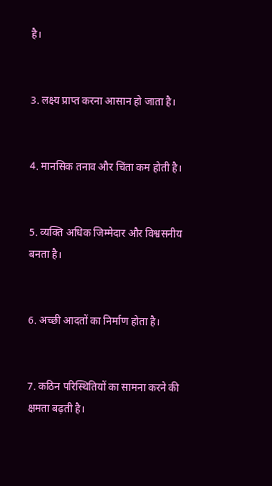है।


3. लक्ष्य प्राप्त करना आसान हो जाता है।


4. मानसिक तनाव और चिंता कम होती है।


5. व्यक्ति अधिक जिम्मेदार और विश्वसनीय बनता है।


6. अच्छी आदतों का निर्माण होता है।


7. कठिन परिस्थितियों का सामना करने की क्षमता बढ़ती है।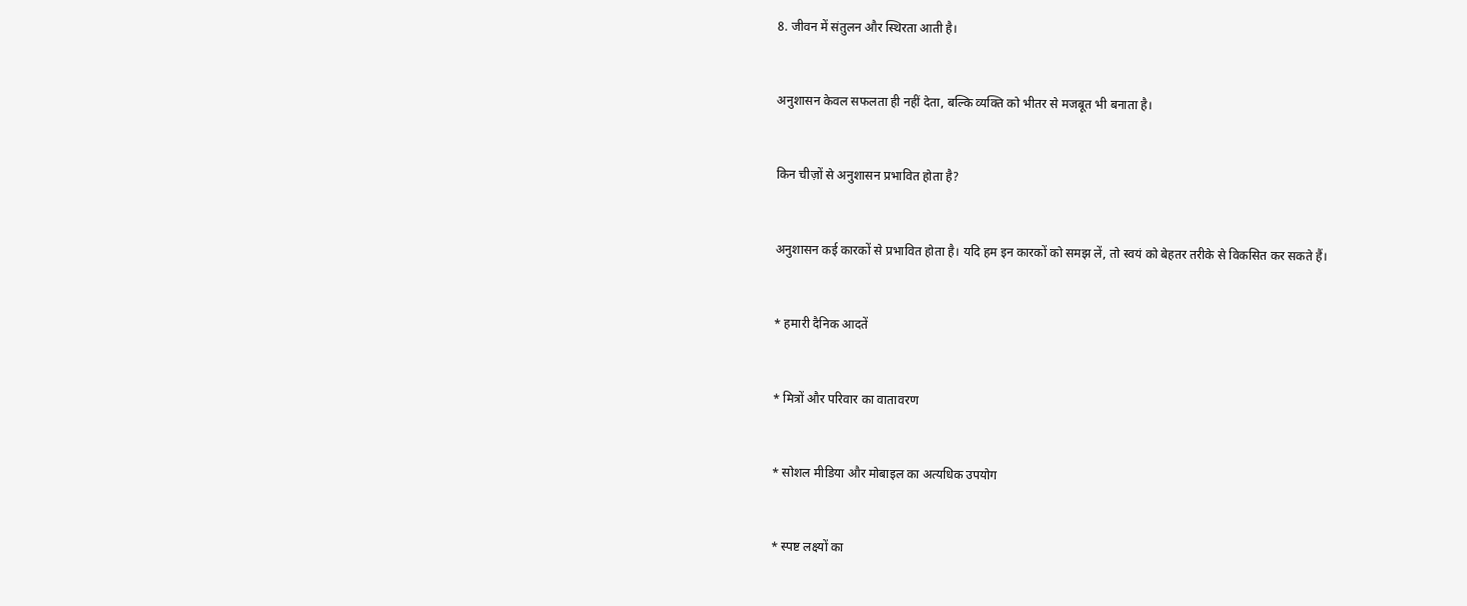8. जीवन में संतुलन और स्थिरता आती है।


अनुशासन केवल सफलता ही नहीं देता, बल्कि व्यक्ति को भीतर से मजबूत भी बनाता है।


किन चीज़ों से अनुशासन प्रभावित होता है?


अनुशासन कई कारकों से प्रभावित होता है। यदि हम इन कारकों को समझ लें, तो स्वयं को बेहतर तरीके से विकसित कर सकते हैं।


* हमारी दैनिक आदतें


* मित्रों और परिवार का वातावरण


* सोशल मीडिया और मोबाइल का अत्यधिक उपयोग


* स्पष्ट लक्ष्यों का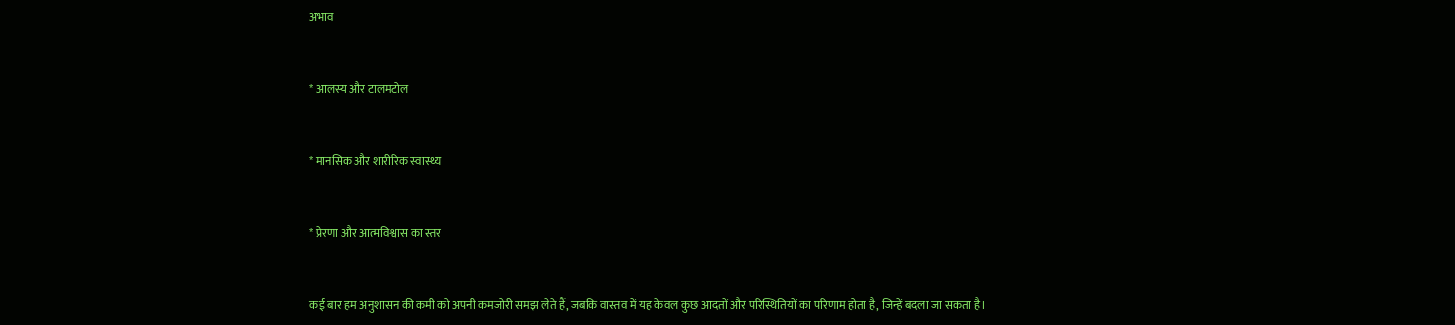अभाव


* आलस्य और टालमटोल


* मानसिक और शारीरिक स्वास्थ्य


* प्रेरणा और आत्मविश्वास का स्तर


कई बार हम अनुशासन की कमी को अपनी कमजोरी समझ लेते हैं, जबकि वास्तव में यह केवल कुछ आदतों और परिस्थितियों का परिणाम होता है, जिन्हें बदला जा सकता है।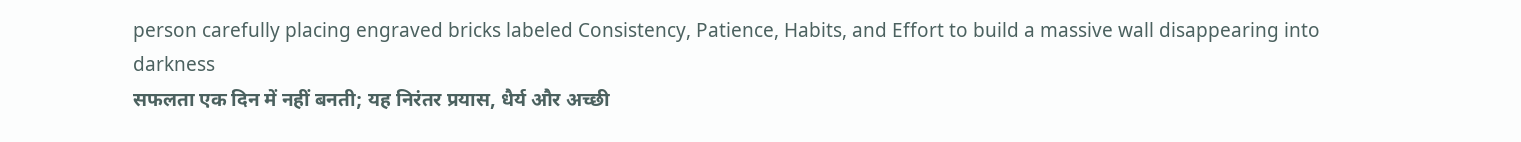person carefully placing engraved bricks labeled Consistency, Patience, Habits, and Effort to build a massive wall disappearing into darkness
सफलता एक दिन में नहीं बनती; यह निरंतर प्रयास, धैर्य और अच्छी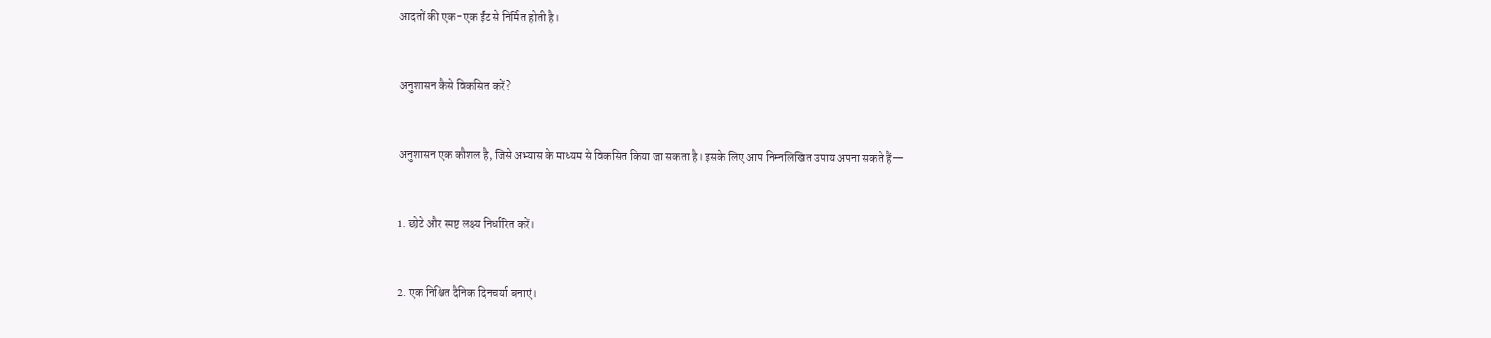आदतों की एक-एक ईंट से निर्मित होती है।


अनुशासन कैसे विकसित करें?


अनुशासन एक कौशल है, जिसे अभ्यास के माध्यम से विकसित किया जा सकता है। इसके लिए आप निम्नलिखित उपाय अपना सकते हैं—


1. छोटे और स्पष्ट लक्ष्य निर्धारित करें।


2. एक निश्चित दैनिक दिनचर्या बनाएं।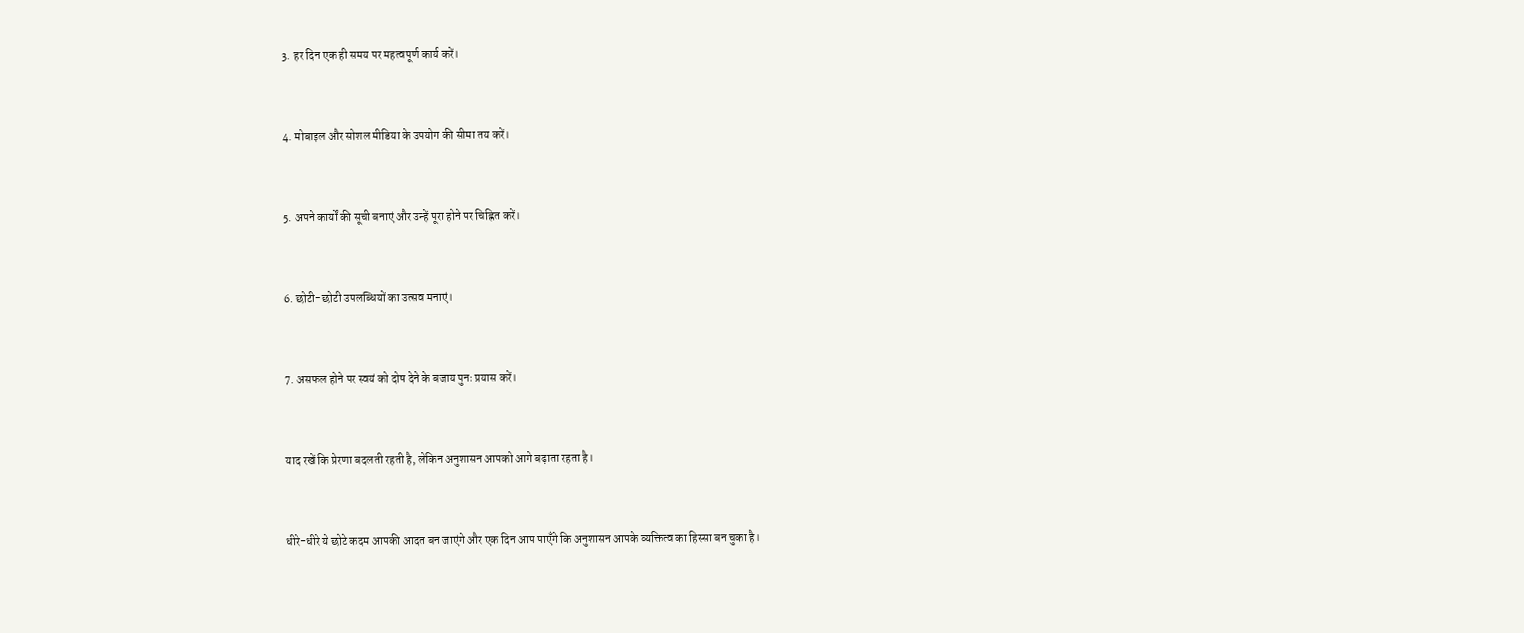3. हर दिन एक ही समय पर महत्वपूर्ण कार्य करें।


4. मोबाइल और सोशल मीडिया के उपयोग की सीमा तय करें।


5. अपने कार्यों की सूची बनाएं और उन्हें पूरा होने पर चिह्नित करें।


6. छोटी-छोटी उपलब्धियों का उत्सव मनाएं।


7. असफल होने पर स्वयं को दोष देने के बजाय पुनः प्रयास करें।


याद रखें कि प्रेरणा बदलती रहती है, लेकिन अनुशासन आपको आगे बढ़ाता रहता है।


धीरे-धीरे ये छोटे कदम आपकी आदत बन जाएंगे और एक दिन आप पाएँगे कि अनुशासन आपके व्यक्तित्व का हिस्सा बन चुका है।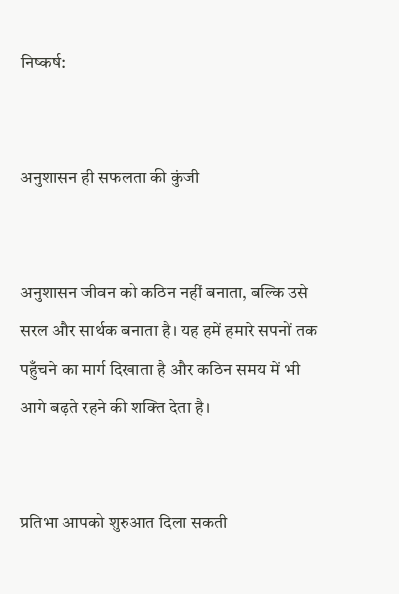निष्कर्ष:


अनुशासन ही सफलता की कुंजी


अनुशासन जीवन को कठिन नहीं बनाता, बल्कि उसे सरल और सार्थक बनाता है। यह हमें हमारे सपनों तक पहुँचने का मार्ग दिखाता है और कठिन समय में भी आगे बढ़ते रहने की शक्ति देता है।


प्रतिभा आपको शुरुआत दिला सकती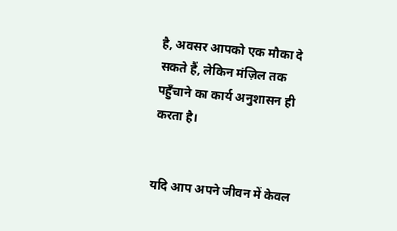है, अवसर आपको एक मौका दे सकते हैं, लेकिन मंज़िल तक पहुँचाने का कार्य अनुशासन ही करता है।


यदि आप अपने जीवन में केवल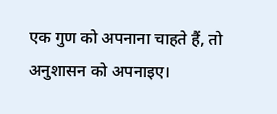एक गुण को अपनाना चाहते हैं, तो अनुशासन को अपनाइए।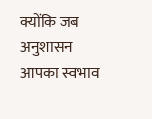क्योंकि जब अनुशासन आपका स्वभाव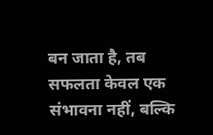बन जाता है, तब सफलता केवल एक संभावना नहीं, बल्कि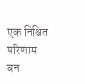एक निश्चित परिणाम बन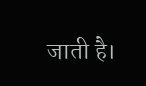जाती है।